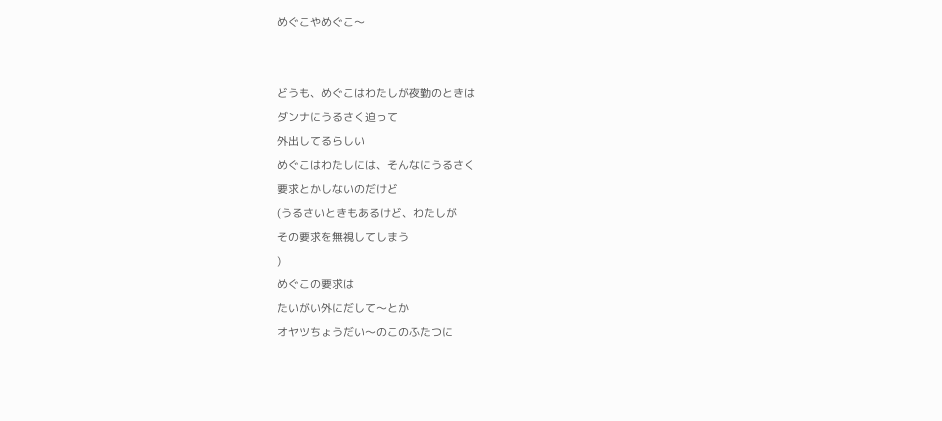めぐこやめぐこ〜


どうも、めぐこはわたしが夜勤のときは
ダンナにうるさく迫って
外出してるらしい
めぐこはわたしには、そんなにうるさく
要求とかしないのだけど
(うるさいときもあるけど、わたしが
その要求を無視してしまう
)
めぐこの要求は
たいがい外にだして〜とか
オヤツちょうだい〜のこのふたつに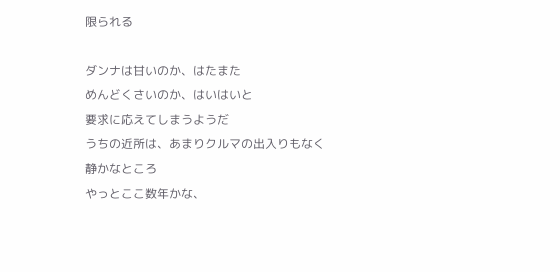限られる

ダンナは甘いのか、はたまた
めんどくさいのか、はいはいと
要求に応えてしまうようだ
うちの近所は、あまりクルマの出入りもなく
静かなところ
やっとここ数年かな、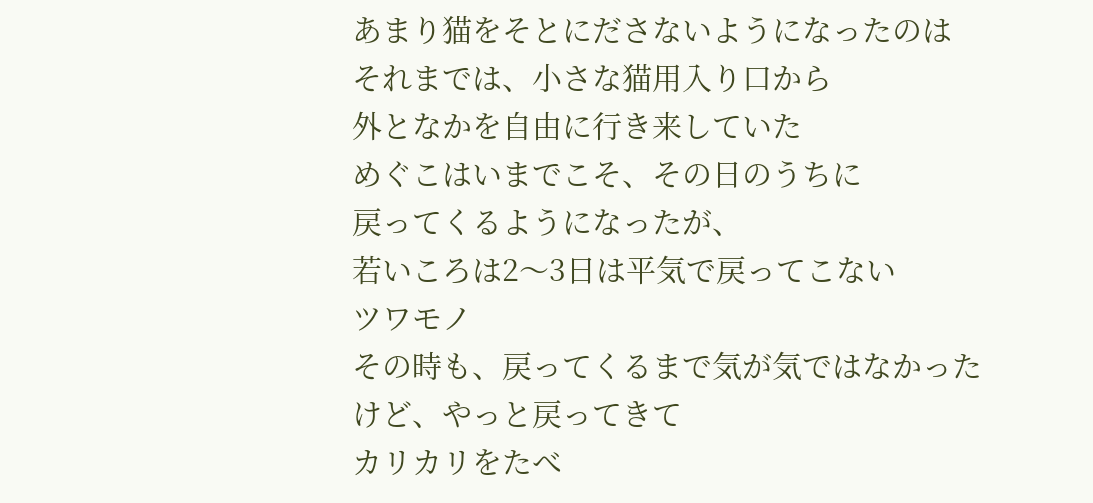あまり猫をそとにださないようになったのは
それまでは、小さな猫用入り口から
外となかを自由に行き来していた
めぐこはいまでこそ、その日のうちに
戻ってくるようになったが、
若いころは2〜3日は平気で戻ってこない
ツワモノ
その時も、戻ってくるまで気が気ではなかった
けど、やっと戻ってきて
カリカリをたべ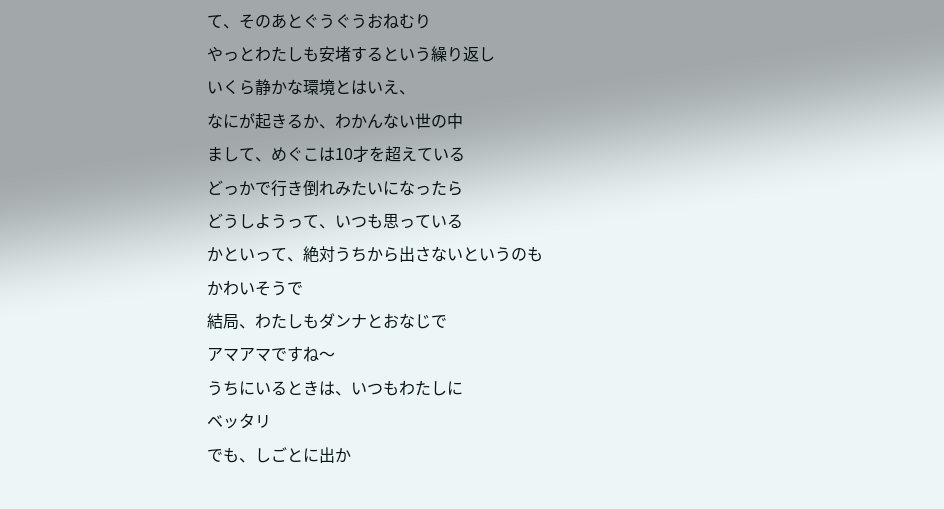て、そのあとぐうぐうおねむり
やっとわたしも安堵するという繰り返し
いくら静かな環境とはいえ、
なにが起きるか、わかんない世の中
まして、めぐこは10才を超えている
どっかで行き倒れみたいになったら
どうしようって、いつも思っている
かといって、絶対うちから出さないというのも
かわいそうで
結局、わたしもダンナとおなじで
アマアマですね〜
うちにいるときは、いつもわたしに
ベッタリ
でも、しごとに出か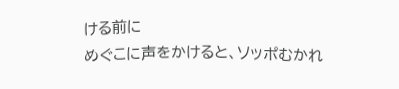ける前に
めぐこに声をかけると、ソッポむかれ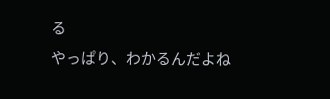る
やっぱり、わかるんだよね